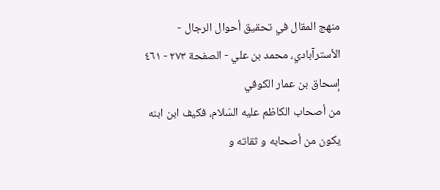منهج المقال في تحقيق أحوال الرجال - الأسترآبادي، محمد بن علي - الصفحة ٢٧٣ - ٤٦١ إسحاق بن عمار الكوفي
من أصحاب الكاظم عليه السّلام، فكيف ابن ابنه يكون من أصحابه و ثقاته و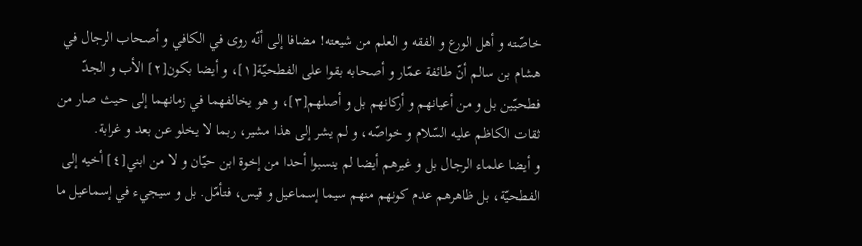خاصّته و أهل الورع و الفقه و العلم من شيعته! مضافا إلى أنّه روى في الكافي و أصحاب الرجال في هشام بن سالم أنّ طائفة عمّار و أصحابه بقوا على الفطحيّة[١]، و أيضا بكون[٢] الأب و الجدّ فطحيّين بل و من أعيانهم و أركانهم بل و أصلهم[٣]، و هو يخالفهما في زمانهما إلى حيث صار من ثقات الكاظم عليه السّلام و خواصّه، و لم يشر إلى هذا مشير، ربما لا يخلو عن بعد و غرابة.
و أيضا علماء الرجال بل و غيرهم أيضا لم ينسبوا أحدا من إخوة ابن حيّان و لا من ابني[٤] أخيه إلى الفطحيّة، بل ظاهرهم عدم كونهم منهم سيما إسماعيل و قيس، فتأمّل. بل و سيجيء في إسماعيل ما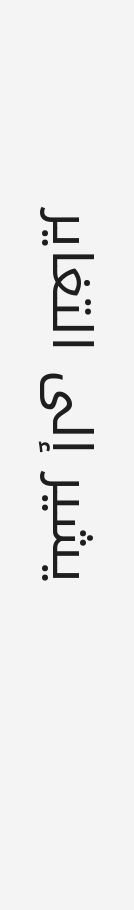يشير إلى التغاير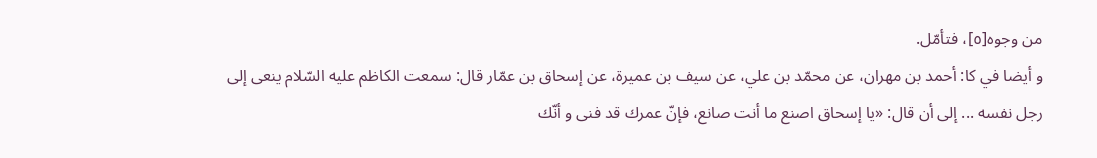من وجوه[٥]، فتأمّل.
و أيضا في كا: أحمد بن مهران، عن محمّد بن علي، عن سيف بن عميرة، عن إسحاق بن عمّار قال: سمعت الكاظم عليه السّلام ينعى إلى رجل نفسه ... إلى أن قال: «يا إسحاق اصنع ما أنت صانع، فإنّ عمرك قد فنى و أنّك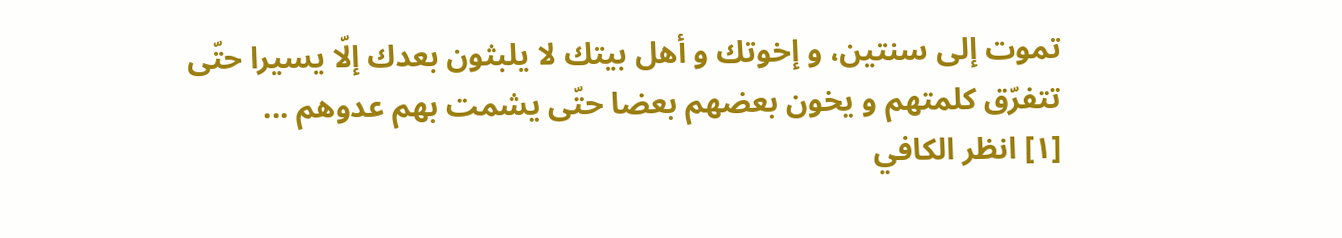تموت إلى سنتين، و إخوتك و أهل بيتك لا يلبثون بعدك إلّا يسيرا حتّى تتفرّق كلمتهم و يخون بعضهم بعضا حتّى يشمت بهم عدوهم ...
[١] انظر الكافي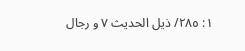١: ٢٨٥/ ذيل الحديث ٧ و رجال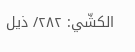الكشّي: ٢٨٢/ ذيل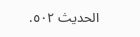الحديث ٥٠٢.